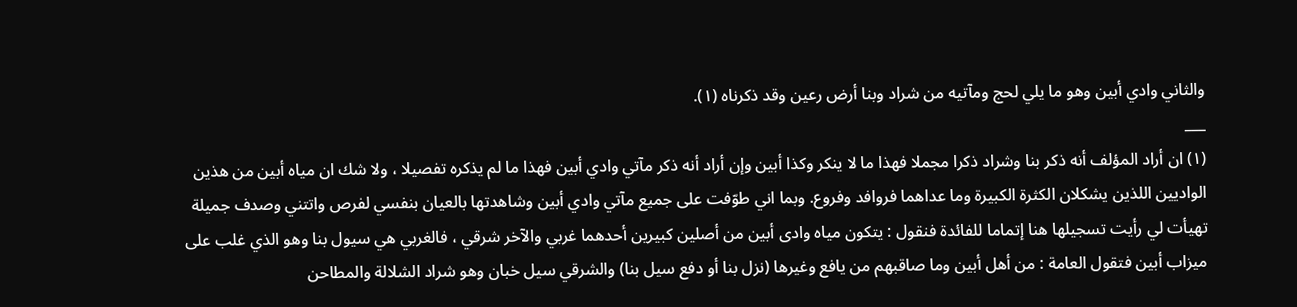والثاني وادي أبين وهو ما يلي لحج ومآتيه من شراد وبنا أرض رعين وقد ذكرناه (١).
___
(١) ان أراد المؤلف أنه ذكر بنا وشراد ذكرا مجملا فهذا ما لا ينكر وكذا أبين وإن أراد أنه ذكر مآتي وادي أبين فهذا ما لم يذكره تفصيلا ، ولا شك ان مياه أبين من هذين الواديين اللذين يشكلان الكثرة الكبيرة وما عداهما فروافد وفروع. وبما اني طوّفت على جميع مآتي وادي أبين وشاهدتها بالعيان بنفسي لفرص واتتني وصدف جميلة تهيأت لي رأيت تسجيلها هنا إتماما للفائدة فنقول : يتكون مياه وادى أبين من أصلين كبيرين أحدهما غربي والآخر شرقي ، فالغربي هي سيول بنا وهو الذي غلب على ميزاب أبين فتقول العامة : من أهل أبين وما صاقبهم من يافع وغيرها (نزل بنا أو دفع سيل بنا) والشرقي سيل خبان وهو شراد الشلالة والمطاحن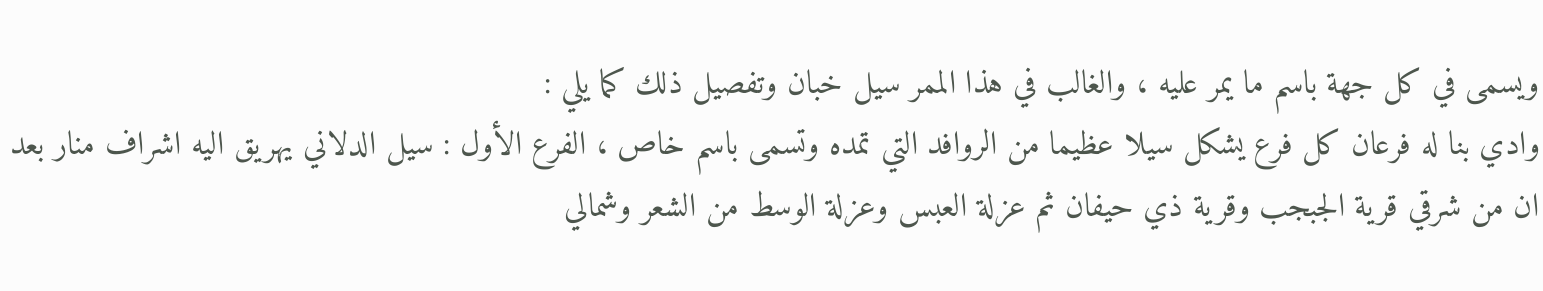ويسمى في كل جهة باسم ما يمر عليه ، والغالب في هذا الممر سيل خبان وتفصيل ذلك كما يلي :
وادي بنا له فرعان كل فرع يشكل سيلا عظيما من الروافد التي تمده وتسمى باسم خاص ، الفرع الأول : سيل الدلاني يهريق اليه اشراف منار بعد ان من شرقي قرية الجبجب وقرية ذي حيفان ثم عزلة العبس وعزلة الوسط من الشعر وشمالي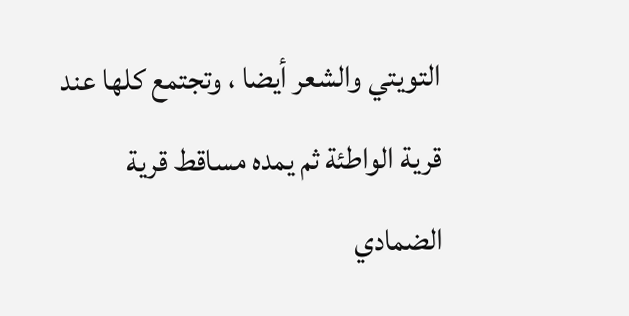التويتي والشعر أيضا ، وتجتمع كلها عند قرية الواطئة ثم يمده مساقط قرية الضمادي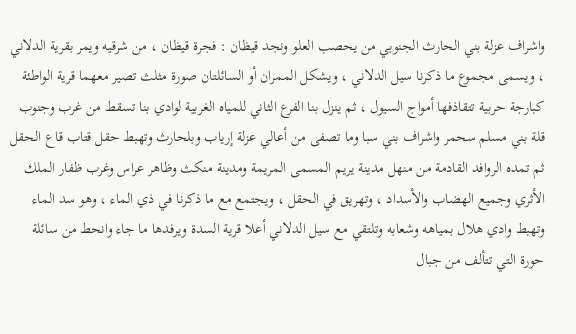واشراف عزلة بني الحارث الجنوبي من يحصب العلو ونجد قيظان : فجرة قيظان ، من شرقيه ويمر بقرية الدلاني ، ويسمى مجموع ما ذكرنا سيل الدلاني ، ويشكل الممران أو السائلتان صورة مثلث تصير معهما قرية الواطئة كبارجة حربية تتقاذفها أمواج السيول ، ثم ينزل بنا الفرع الثاني للمياه الغربية لوادي بنا تسقط من غرب وجنوب قلة بني مسلم سحمر واشراف بني سبا وما تصفى من أعالي عزلة إرياب وبلحارث وتهبط حقل قتاب قاع الحقل ثم تمده الروافد القادمة من منهل مدينة يريم المسمى المريمة ومدينة منكث وظاهر عراس وغرب ظفار الملك الأثري وجميع الهضاب والأسداد ، وتهريق في الحقل ، ويجتمع مع ما ذكرنا في ذي الماء ، وهو سد الماء وتهبط وادي هلال بمياهه وشعابه وتلتقي مع سيل الدلاني أعلا قرية السدة ويرفدها ما جاء وانحط من سائلة حورة التي تتألف من جبال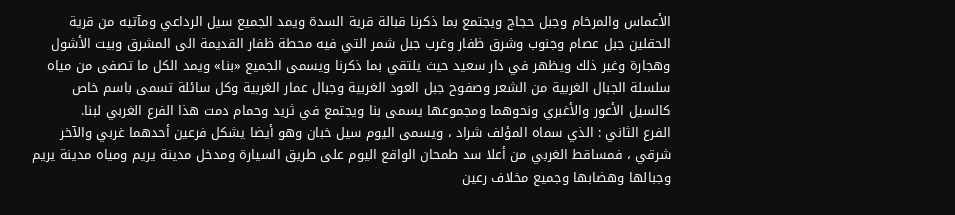الأعماس والمرخام وجبل حجاج ويجتمع بما ذكرنا قبالة قرية السدة ويمد الجميع سيل الرداعي ومآتيه من قرية الحقلين جبل عصام وجنوب وشرق ظفار وغرب جبل شمر التي فيه محطة ظفار القديمة الى المشرق وبيت الأشول وهجارة وغير ذلك ويظهر في دار سعيد حيث يلتقي بما ذكرنا ويسمى الجميع «بنا» ويمد الكل ما تصفى من مياه سلسلة الجبال الغربية من الشعر وصفوح جبل العود الغربية وجبال عمار الغربية وكل سائلة تسمى باسم خاص كالسيل الأعور والأغبري ونحوهما ومجموعها يسمى بنا ويجتمع في ثريد وحمام دمت هذا الفرع الغربي لبنا.
الفرع الثاني : الذي سماه المؤلف شراد ، ويسمى اليوم سيل خبان وهو أيضا يشكل فرعين أحدهما غربي والآخر شرقي ، فمساقط الغربي من أعلا سد طمحان الواقع اليوم على طريق السيارة ومدخل مدينة يريم ومياه مدينة يريم وجبالها وهضابها وجميع مخلاف رعين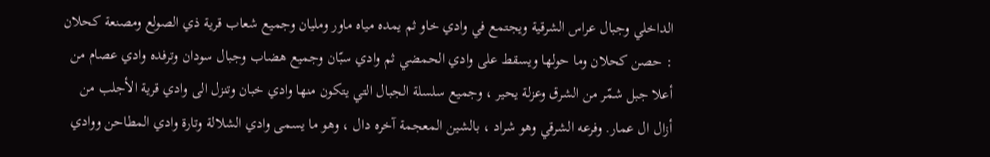الداخلي وجبال عراس الشرقية ويجتمع في وادي خاو ثم يمده مياه ماور ومليان وجميع شعاب قرية ذي الصولع ومصنعة كحلان : حصن كحلان وما حولها ويسقط على وادي الحمضي ثم وادي سبّان وجميع هضاب وجبال سودان وترفده وادي عصام من أعلا جبل شمّر من الشرق وعزلة يحير ، وجميع سلسلة الجبال التي يتكون منها وادي خبان وتنزل الى وادي قرية الأجلب من أزال ال عمار. وفرعه الشرقي وهو شراد ، بالشين المعجمة آخره دال ، وهو ما يسمى وادي الشلالة وتارة وادي المطاحن ووادي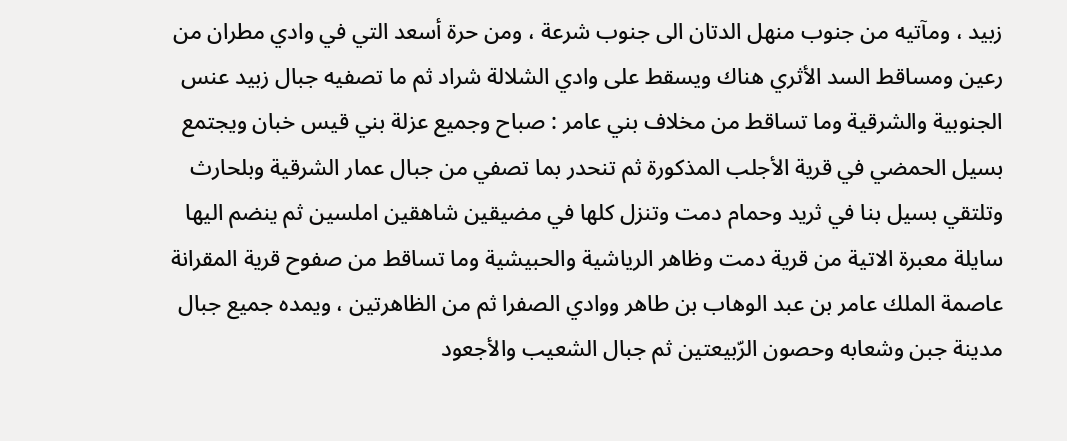زبيد ، ومآتيه من جنوب منهل الدتان الى جنوب شرعة ، ومن حرة أسعد التي في وادي مطران من رعين ومساقط السد الأثري هناك ويسقط على وادي الشلالة شراد ثم ما تصفيه جبال زبيد عنس الجنوبية والشرقية وما تساقط من مخلاف بني عامر : صباح وجميع عزلة بني قيس خبان ويجتمع بسيل الحمضي في قرية الأجلب المذكورة ثم تنحدر بما تصفي من جبال عمار الشرقية وبلحارث وتلتقي بسيل بنا في ثريد وحمام دمت وتنزل كلها في مضيقين شاهقين املسين ثم ينضم اليها سايلة معبرة الاتية من قرية دمت وظاهر الرياشية والحبيشية وما تساقط من صفوح قرية المقرانة عاصمة الملك عامر بن عبد الوهاب بن طاهر ووادي الصفرا ثم من الظاهرتين ، ويمده جميع جبال مدينة جبن وشعابه وحصون الرّبيعتين ثم جبال الشعيب والأجعود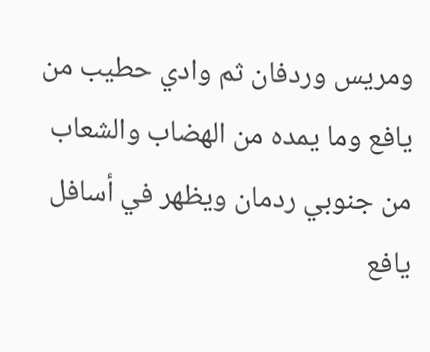ومريس وردفان ثم وادي حطيب من يافع وما يمده من الهضاب والشعاب من جنوبي ردمان ويظهر في أسافل يافع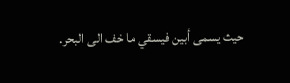حيث يسمى أبين فيسقي ما خف الى البحر.